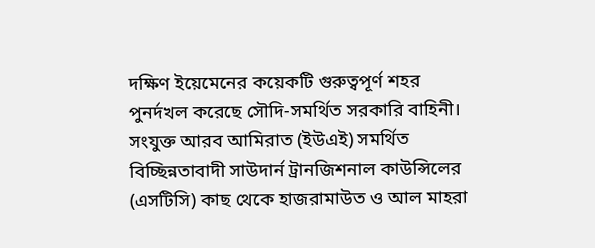দক্ষিণ ইয়েমেনের কয়েকটি গুরুত্বপূর্ণ শহর পুনর্দখল করেছে সৌদি-সমর্থিত সরকারি বাহিনী। সংযুক্ত আরব আমিরাত (ইউএই) সমর্থিত বিচ্ছিন্নতাবাদী সাউদার্ন ট্রানজিশনাল কাউন্সিলের (এসটিসি) কাছ থেকে হাজরামাউত ও আল মাহরা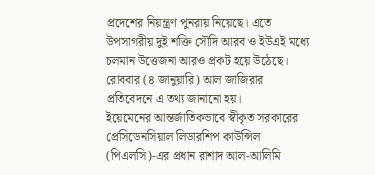প্রদেশের নিয়ন্ত্রণ পুনরায় নিয়েছে। এতে উপসাগরীয় দুই শক্তি সৌদি আরব ও ইউএই মধ্যে চলমান উত্তেজনা আরও প্রকট হয়ে উঠেছে।
রোববার (৪ জানুয়ারি) আল জাজিরার প্রতিবেদনে এ তথ্য জানানো হয়।
ইয়েমেনের আন্তর্জাতিকভাবে স্বীকৃত সরকারের প্রেসিডেনসিয়াল লিডারশিপ কাউন্সিল (পিএলসি)-এর প্রধান রাশাদ আল-আলিমি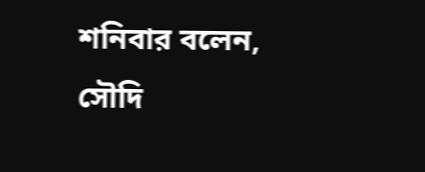শনিবার বলেন, সৌদি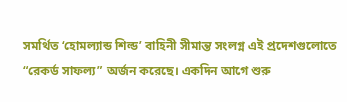সমর্থিত ‘হোমল্যান্ড শিল্ড’ বাহিনী সীমান্ত সংলগ্ন এই প্রদেশগুলোতে “রেকর্ড সাফল্য” অর্জন করেছে। একদিন আগে শুরু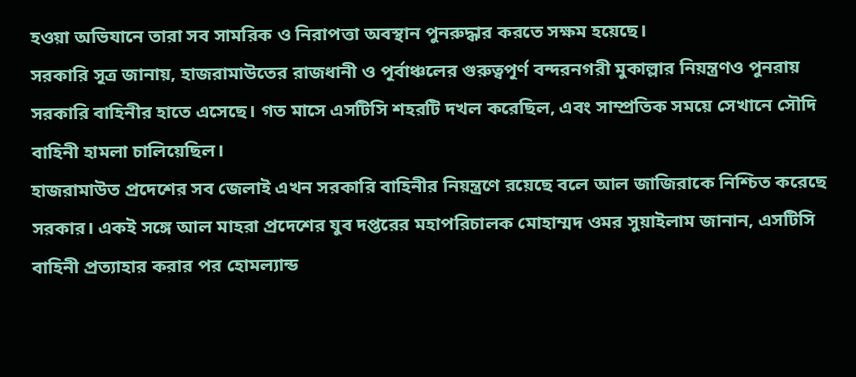হওয়া অভিযানে তারা সব সামরিক ও নিরাপত্তা অবস্থান পুনরুদ্ধার করতে সক্ষম হয়েছে।
সরকারি সূত্র জানায়, হাজরামাউতের রাজধানী ও পূর্বাঞ্চলের গুরুত্বপূর্ণ বন্দরনগরী মুকাল্লার নিয়ন্ত্রণও পুনরায় সরকারি বাহিনীর হাতে এসেছে। গত মাসে এসটিসি শহরটি দখল করেছিল, এবং সাম্প্রতিক সময়ে সেখানে সৌদি বাহিনী হামলা চালিয়েছিল।
হাজরামাউত প্রদেশের সব জেলাই এখন সরকারি বাহিনীর নিয়ন্ত্রণে রয়েছে বলে আল জাজিরাকে নিশ্চিত করেছে সরকার। একই সঙ্গে আল মাহরা প্রদেশের যুব দপ্তরের মহাপরিচালক মোহাম্মদ ওমর সুয়াইলাম জানান, এসটিসি বাহিনী প্রত্যাহার করার পর হোমল্যান্ড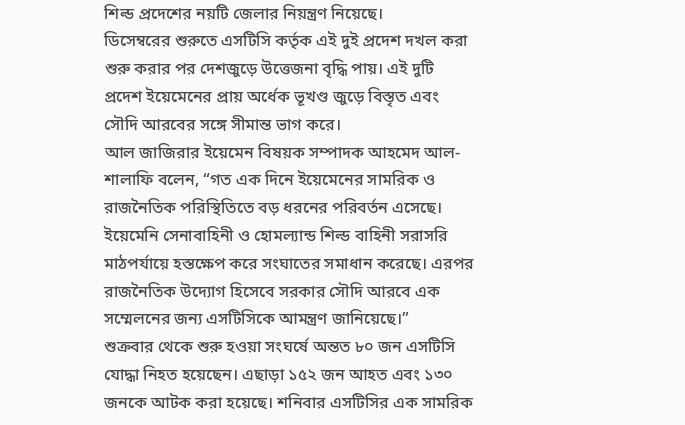শিল্ড প্রদেশের নয়টি জেলার নিয়ন্ত্রণ নিয়েছে।
ডিসেম্বরের শুরুতে এসটিসি কর্তৃক এই দুই প্রদেশ দখল করা শুরু করার পর দেশজুড়ে উত্তেজনা বৃদ্ধি পায়। এই দুটি প্রদেশ ইয়েমেনের প্রায় অর্ধেক ভূখণ্ড জুড়ে বিস্তৃত এবং সৌদি আরবের সঙ্গে সীমান্ত ভাগ করে।
আল জাজিরার ইয়েমেন বিষয়ক সম্পাদক আহমেদ আল-শালাফি বলেন, “গত এক দিনে ইয়েমেনের সামরিক ও রাজনৈতিক পরিস্থিতিতে বড় ধরনের পরিবর্তন এসেছে। ইয়েমেনি সেনাবাহিনী ও হোমল্যান্ড শিল্ড বাহিনী সরাসরি মাঠপর্যায়ে হস্তক্ষেপ করে সংঘাতের সমাধান করেছে। এরপর রাজনৈতিক উদ্যোগ হিসেবে সরকার সৌদি আরবে এক সম্মেলনের জন্য এসটিসিকে আমন্ত্রণ জানিয়েছে।”
শুক্রবার থেকে শুরু হওয়া সংঘর্ষে অন্তত ৮০ জন এসটিসি যোদ্ধা নিহত হয়েছেন। এছাড়া ১৫২ জন আহত এবং ১৩০ জনকে আটক করা হয়েছে। শনিবার এসটিসির এক সামরিক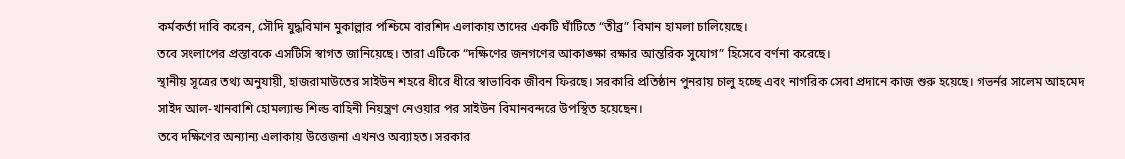কর্মকর্তা দাবি করেন, সৌদি যুদ্ধবিমান মুকাল্লার পশ্চিমে বারশিদ এলাকায় তাদের একটি ঘাঁটিতে “তীব্র” বিমান হামলা চালিয়েছে।
তবে সংলাপের প্রস্তাবকে এসটিসি স্বাগত জানিয়েছে। তারা এটিকে “দক্ষিণের জনগণের আকাঙ্ক্ষা রক্ষার আন্তরিক সুযোগ” হিসেবে বর্ণনা করেছে।
স্থানীয় সূত্রের তথ্য অনুযায়ী, হাজরামাউতের সাইউন শহরে ধীরে ধীরে স্বাভাবিক জীবন ফিরছে। সরকারি প্রতিষ্ঠান পুনরায় চালু হচ্ছে এবং নাগরিক সেবা প্রদানে কাজ শুরু হয়েছে। গভর্নর সালেম আহমেদ সাইদ আল-খানবাশি হোমল্যান্ড শিল্ড বাহিনী নিয়ন্ত্রণ নেওয়ার পর সাইউন বিমানবন্দরে উপস্থিত হয়েছেন।
তবে দক্ষিণের অন্যান্য এলাকায় উত্তেজনা এখনও অব্যাহত। সরকার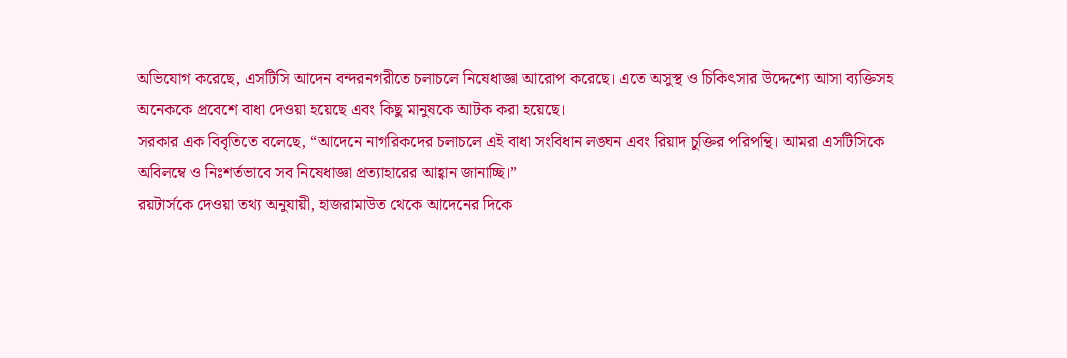অভিযোগ করেছে, এসটিসি আদেন বন্দরনগরীতে চলাচলে নিষেধাজ্ঞা আরোপ করেছে। এতে অসুস্থ ও চিকিৎসার উদ্দেশ্যে আসা ব্যক্তিসহ অনেককে প্রবেশে বাধা দেওয়া হয়েছে এবং কিছু মানুষকে আটক করা হয়েছে।
সরকার এক বিবৃতিতে বলেছে, “আদেনে নাগরিকদের চলাচলে এই বাধা সংবিধান লঙ্ঘন এবং রিয়াদ চুক্তির পরিপন্থি। আমরা এসটিসিকে অবিলম্বে ও নিঃশর্তভাবে সব নিষেধাজ্ঞা প্রত্যাহারের আহ্বান জানাচ্ছি।”
রয়টার্সকে দেওয়া তথ্য অনুযায়ী, হাজরামাউত থেকে আদেনের দিকে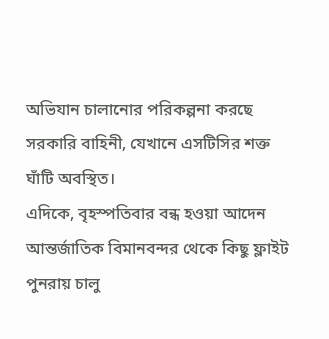অভিযান চালানোর পরিকল্পনা করছে সরকারি বাহিনী, যেখানে এসটিসির শক্ত ঘাঁটি অবস্থিত।
এদিকে, বৃহস্পতিবার বন্ধ হওয়া আদেন আন্তর্জাতিক বিমানবন্দর থেকে কিছু ফ্লাইট পুনরায় চালু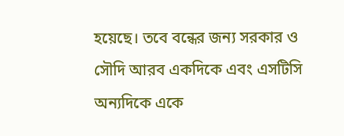হয়েছে। তবে বন্ধের জন্য সরকার ও সৌদি আরব একদিকে এবং এসটিসি অন্যদিকে একে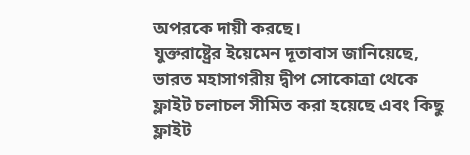অপরকে দায়ী করছে।
যুক্তরাষ্ট্রের ইয়েমেন দূতাবাস জানিয়েছে, ভারত মহাসাগরীয় দ্বীপ সোকোত্রা থেকে ফ্লাইট চলাচল সীমিত করা হয়েছে এবং কিছু ফ্লাইট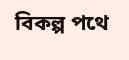বিকল্প পথে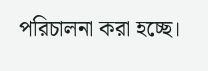পরিচালনা করা হচ্ছে।